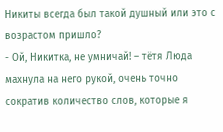Никиты всегда был такой душный или это с возрастом пришло?
- Ой, Никитка, не умничай! – тётя Люда махнула на него рукой, очень точно сократив количество слов, которые я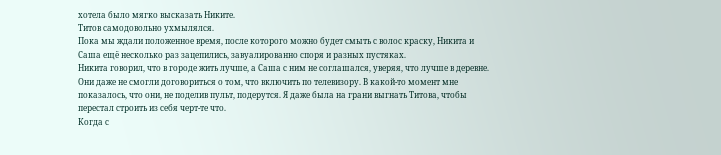хотела было мягко высказать Никите.
Титов самодовольно ухмылялся.
Пока мы ждали положенное время, после которого можно будет смыть с волос краску, Никита и Саша ещё несколько раз зацепились, завуалированно споря и разных пустяках.
Никита говорил, что в городе жить лучше, а Саша с ним не соглашался, уверяя, что лучше в деревне.
Они даже не смогли договориться о том, что включить по телевизору. В какой-то момент мне показалось, что они, не поделив пульт, подерутся. Я даже была на грани выгнать Титова, чтобы перестал строить из себя черт-те что.
Когда с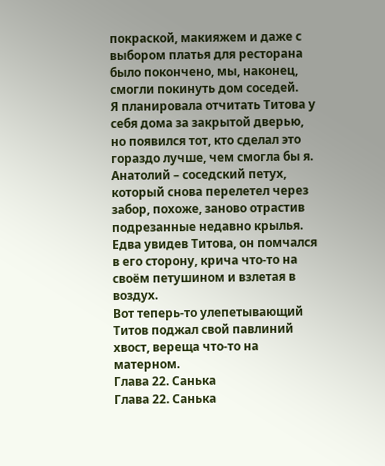покраской, макияжем и даже с выбором платья для ресторана было покончено, мы, наконец, смогли покинуть дом соседей.
Я планировала отчитать Титова у себя дома за закрытой дверью, но появился тот, кто сделал это гораздо лучше, чем смогла бы я.
Анатолий – соседский петух, который снова перелетел через забор, похоже, заново отрастив подрезанные недавно крылья.
Едва увидев Титова, он помчался в его сторону, крича что-то на своём петушином и взлетая в воздух.
Вот теперь-то улепетывающий Титов поджал свой павлиний хвост, вереща что-то на матерном.
Глава 22. Санька
Глава 22. Санька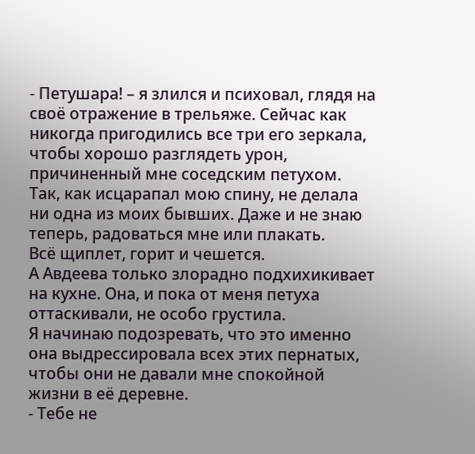- Петушара! – я злился и психовал, глядя на своё отражение в трельяже. Сейчас как никогда пригодились все три его зеркала, чтобы хорошо разглядеть урон, причиненный мне соседским петухом.
Так, как исцарапал мою спину, не делала ни одна из моих бывших. Даже и не знаю теперь, радоваться мне или плакать.
Всё щиплет, горит и чешется.
А Авдеева только злорадно подхихикивает на кухне. Она, и пока от меня петуха оттаскивали, не особо грустила.
Я начинаю подозревать, что это именно она выдрессировала всех этих пернатых, чтобы они не давали мне спокойной жизни в её деревне.
- Тебе не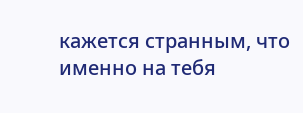кажется странным, что именно на тебя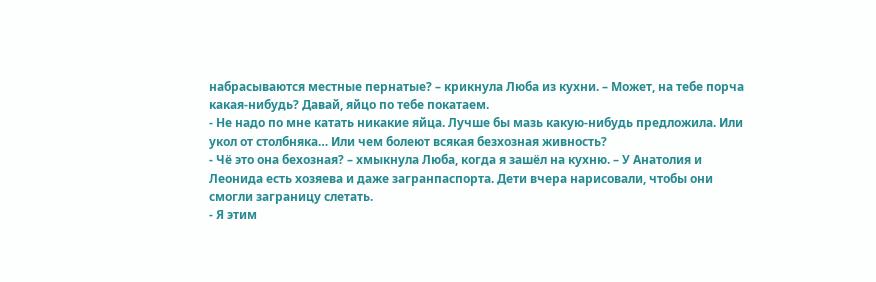набрасываются местные пернатые? – крикнула Люба из кухни. – Может, на тебе порча какая-нибудь? Давай, яйцо по тебе покатаем.
- Не надо по мне катать никакие яйца. Лучше бы мазь какую-нибудь предложила. Или укол от столбняка… Или чем болеют всякая безхозная живность?
- Чё это она бехозная? – хмыкнула Люба, когда я зашёл на кухню. – У Анатолия и Леонида есть хозяева и даже загранпаспорта. Дети вчера нарисовали, чтобы они смогли заграницу слетать.
- Я этим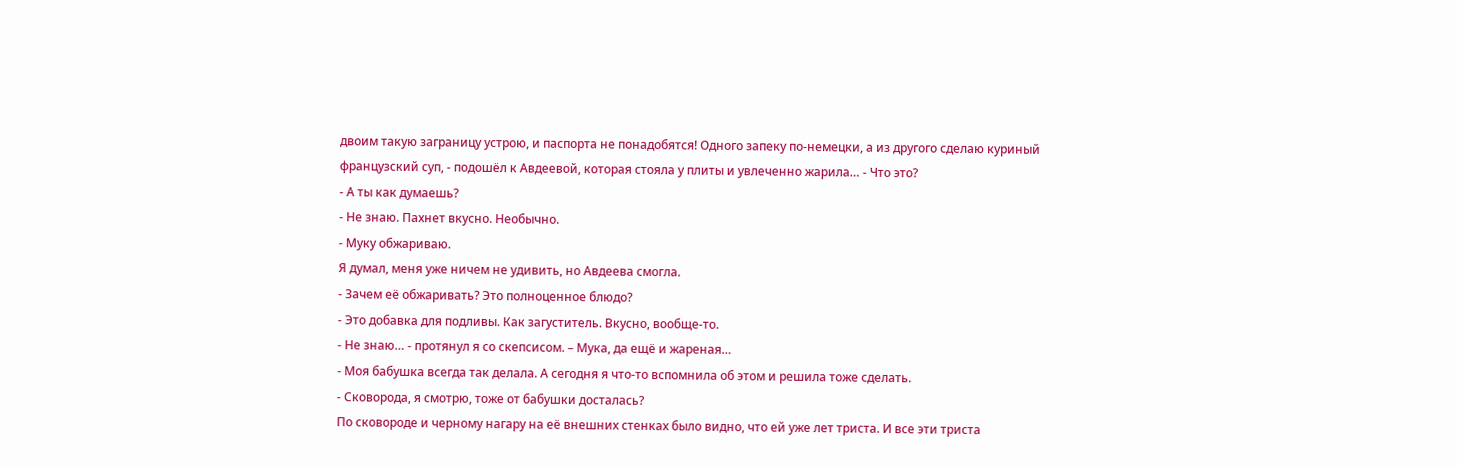двоим такую заграницу устрою, и паспорта не понадобятся! Одного запеку по-немецки, а из другого сделаю куриный французский суп, - подошёл к Авдеевой, которая стояла у плиты и увлеченно жарила… - Что это?
- А ты как думаешь?
- Не знаю. Пахнет вкусно. Необычно.
- Муку обжариваю.
Я думал, меня уже ничем не удивить, но Авдеева смогла.
- Зачем её обжаривать? Это полноценное блюдо?
- Это добавка для подливы. Как загуститель. Вкусно, вообще-то.
- Не знаю… - протянул я со скепсисом. – Мука, да ещё и жареная…
- Моя бабушка всегда так делала. А сегодня я что-то вспомнила об этом и решила тоже сделать.
- Сковорода, я смотрю, тоже от бабушки досталась?
По сковороде и черному нагару на её внешних стенках было видно, что ей уже лет триста. И все эти триста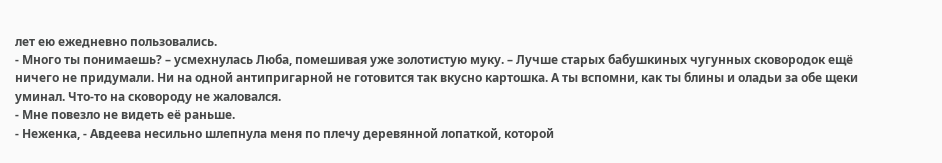лет ею ежедневно пользовались.
- Много ты понимаешь? – усмехнулась Люба, помешивая уже золотистую муку. – Лучше старых бабушкиных чугунных сковородок ещё ничего не придумали. Ни на одной антипригарной не готовится так вкусно картошка. А ты вспомни, как ты блины и оладьи за обе щеки уминал. Что-то на сковороду не жаловался.
- Мне повезло не видеть её раньше.
- Неженка, - Авдеева несильно шлепнула меня по плечу деревянной лопаткой, которой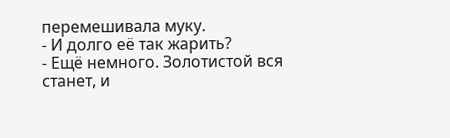перемешивала муку.
- И долго её так жарить?
- Ещё немного. Золотистой вся станет, и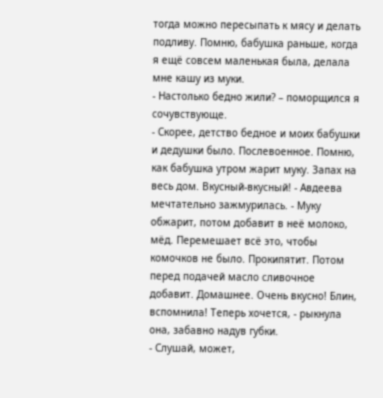тогда можно пересыпать к мясу и делать подливу. Помню, бабушка раньше, когда я ещё совсем маленькая была, делала мне кашу из муки.
- Настолько бедно жили? – поморщился я сочувствующе.
- Скорее, детство бедное и моих бабушки и дедушки было. Послевоенное. Помню, как бабушка утром жарит муку. Запах на весь дом. Вкусный-вкусный! - Авдеева мечтательно зажмурилась. - Муку обжарит, потом добавит в неё молоко, мёд. Перемешает всё это, чтобы комочков не было. Прокипятит. Потом перед подачей масло сливочное добавит. Домашнее. Очень вкусно! Блин, вспомнила! Теперь хочется, - рыкнула она, забавно надув губки.
- Слушай, может,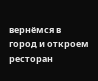вернёмся в город и откроем ресторан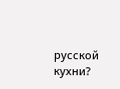русской кухни?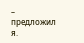– предложил я.